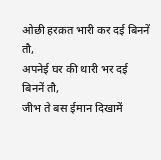ओछी हरक़त भारी कर दई बिननें तौ,
अपनेई घर की थारी भर दई बिननें तौ,
जीभ ते बस ईमान दिखामें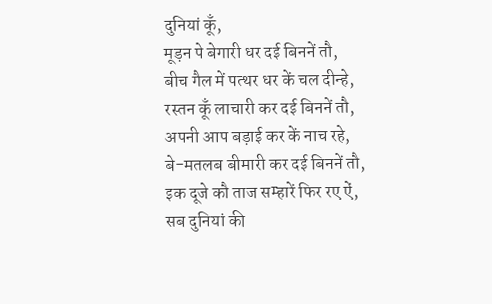दुनियां कूँ,
मूड़न पे बेगारी धर दई बिननें तौ,
बीच गैल में पत्थर धर कें चल दीन्हे,
रस्तन कूँ लाचारी कर दई बिननें तौ,
अपनी आप बड़ाई कर कें नाच रहे,
बे-मतलब बीमारी कर दई बिननें तौ,
इक दूजे कौ ताज सम्हारें फिर रए ऐं,
सब दुनियां की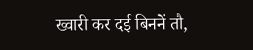ख्वारी कर दई बिननें तौ,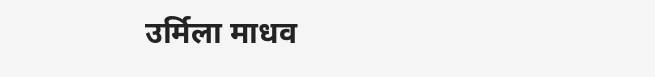उर्मिला माधव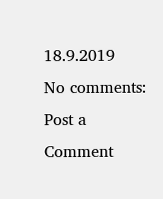18.9.2019
No comments:
Post a Comment